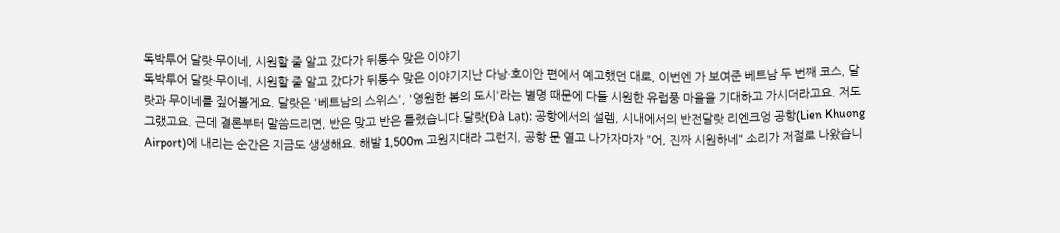독박투어 달랏·무이네, 시원할 줄 알고 갔다가 뒤통수 맞은 이야기
독박투어 달랏·무이네, 시원할 줄 알고 갔다가 뒤통수 맞은 이야기지난 다낭·호이안 편에서 예고했던 대로, 이번엔 가 보여준 베트남 두 번째 코스, 달랏과 무이네를 짚어볼게요. 달랏은 '베트남의 스위스', '영원한 봄의 도시'라는 별명 때문에 다들 시원한 유럽풍 마을을 기대하고 가시더라고요. 저도 그랬고요. 근데 결론부터 말씀드리면, 반은 맞고 반은 틀렸습니다.달랏(Đà Lạt): 공항에서의 설렘, 시내에서의 반전달랏 리엔크엉 공항(Lien Khuong Airport)에 내리는 순간은 지금도 생생해요. 해발 1,500m 고원지대라 그런지, 공항 문 열고 나가자마자 "어, 진짜 시원하네" 소리가 저절로 나왔습니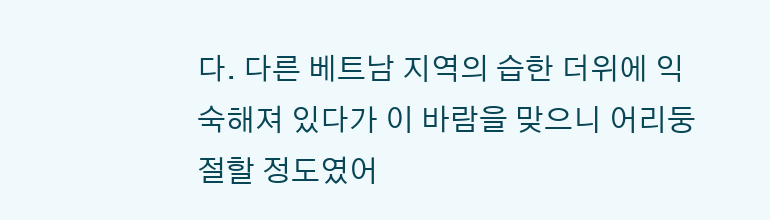다. 다른 베트남 지역의 습한 더위에 익숙해져 있다가 이 바람을 맞으니 어리둥절할 정도였어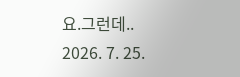요.그런데..
2026. 7. 25.